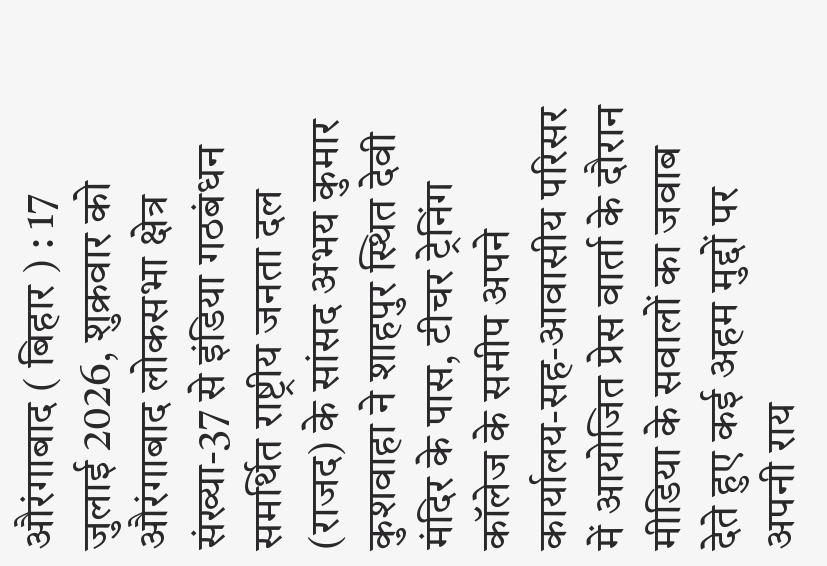औरंगाबाद ( बिहार ) : 17 जुलाई 2026, शुक्रवार को औरंगाबाद लोकसभा क्षेत्र संख्या-37 से इंडिया गठबंधन समर्थित राष्ट्रीय जनता दल (राजद) के सांसद अभय कुमार कुशवाहा ने शाहपुर स्थित देवी मंदिर के पास, टीचर ट्रेनिंग कॉलेज के समीप अपने कार्यालय-सह-आवासीय परिसर में आयोजित प्रेस वार्ता के दौरान मीडिया के सवालों का जवाब देते हुए कई अहम मुद्दों पर अपनी राय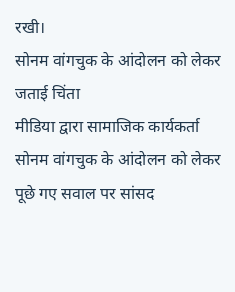रखी।
सोनम वांगचुक के आंदोलन को लेकर जताई चिंता
मीडिया द्वारा सामाजिक कार्यकर्ता सोनम वांगचुक के आंदोलन को लेकर पूछे गए सवाल पर सांसद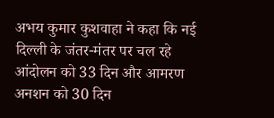अभय कुमार कुशवाहा ने कहा कि नई दिल्ली के जंतर-मंतर पर चल रहे आंदोलन को 33 दिन और आमरण अनशन को 30 दिन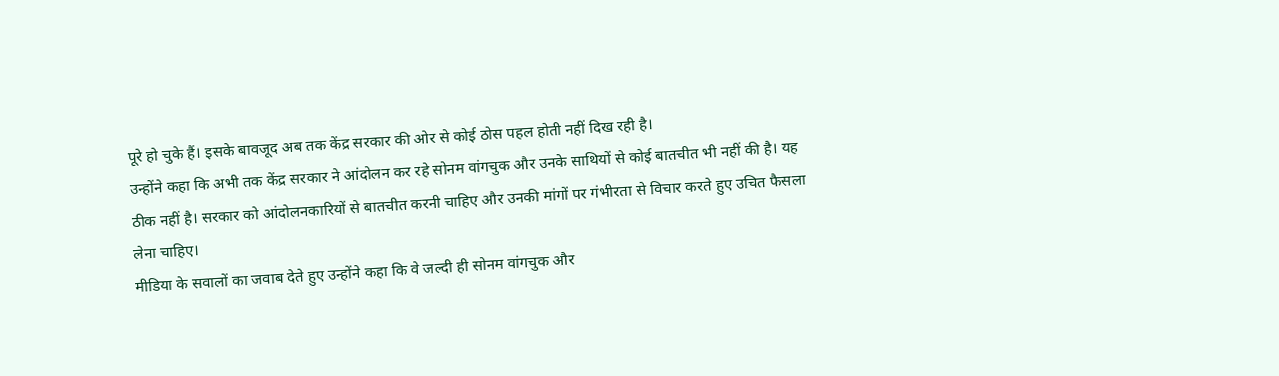पूरे हो चुके हैं। इसके बावजूद अब तक केंद्र सरकार की ओर से कोई ठोस पहल होती नहीं दिख रही है।
उन्होंने कहा कि अभी तक केंद्र सरकार ने आंदोलन कर रहे सोनम वांगचुक और उनके साथियों से कोई बातचीत भी नहीं की है। यह ठीक नहीं है। सरकार को आंदोलनकारियों से बातचीत करनी चाहिए और उनकी मांगों पर गंभीरता से विचार करते हुए उचित फैसला लेना चाहिए।
मीडिया के सवालों का जवाब देते हुए उन्होंने कहा कि वे जल्दी ही सोनम वांगचुक और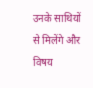उनके साथियों से मिलेंगे और विषय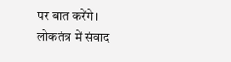पर बात करेंगे।
लोकतंत्र में संवाद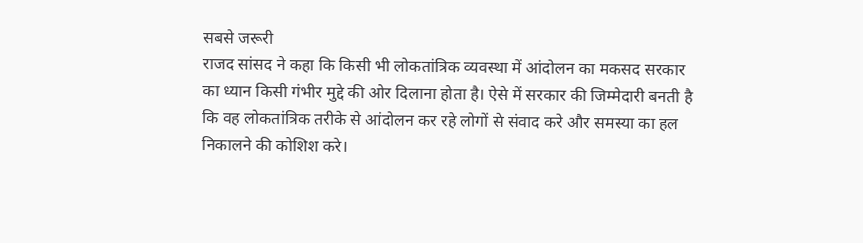सबसे जरूरी
राजद सांसद ने कहा कि किसी भी लोकतांत्रिक व्यवस्था में आंदोलन का मकसद सरकार का ध्यान किसी गंभीर मुद्दे की ओर दिलाना होता है। ऐसे में सरकार की जिम्मेदारी बनती है कि वह लोकतांत्रिक तरीके से आंदोलन कर रहे लोगों से संवाद करे और समस्या का हल निकालने की कोशिश करे।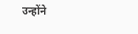उन्होंने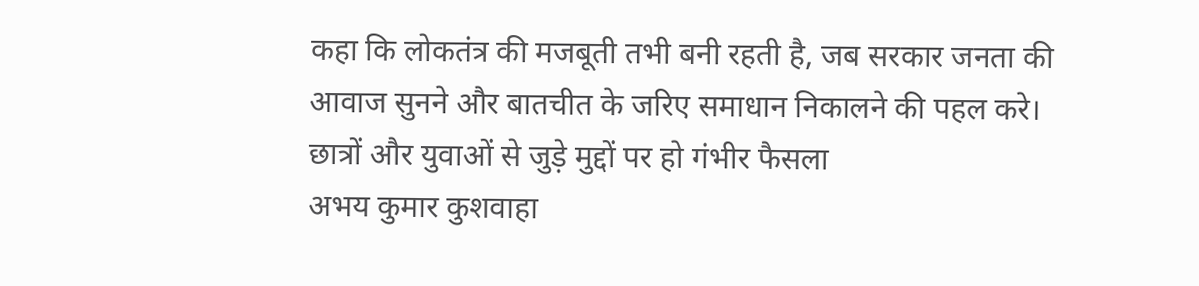कहा कि लोकतंत्र की मजबूती तभी बनी रहती है, जब सरकार जनता की आवाज सुनने और बातचीत के जरिए समाधान निकालने की पहल करे।
छात्रों और युवाओं से जुड़े मुद्दों पर हो गंभीर फैसला
अभय कुमार कुशवाहा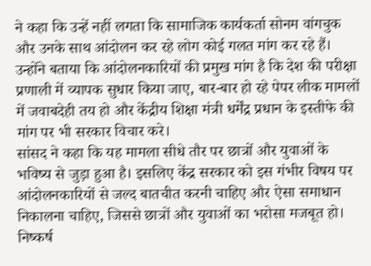ने कहा कि उन्हें नहीं लगता कि सामाजिक कार्यकर्ता सोनम वांगचुक और उनके साथ आंदोलन कर रहे लोग कोई गलत मांग कर रहे हैं।
उन्होंने बताया कि आंदोलनकारियों की प्रमुख मांग है कि देश की परीक्षा प्रणाली में व्यापक सुधार किया जाए, बार-बार हो रहे पेपर लीक मामलों में जवाबदेही तय हो और केंद्रीय शिक्षा मंत्री धर्मेंद्र प्रधान के इस्तीफे की मांग पर भी सरकार विचार करे।
सांसद ने कहा कि यह मामला सीधे तौर पर छात्रों और युवाओं के भविष्य से जुड़ा हुआ है। इसलिए केंद्र सरकार को इस गंभीर विषय पर आंदोलनकारियों से जल्द बातचीत करनी चाहिए और ऐसा समाधान निकालना चाहिए, जिससे छात्रों और युवाओं का भरोसा मजबूत हो।
निष्कर्ष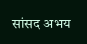सांसद अभय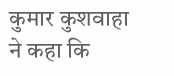कुमार कुशवाहा ने कहा कि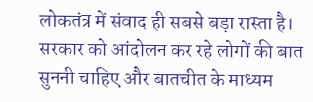लोकतंत्र में संवाद ही सबसे बड़ा रास्ता है। सरकार को आंदोलन कर रहे लोगों की बात सुननी चाहिए और बातचीत के माध्यम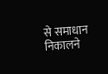से समाधान निकालने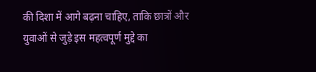की दिशा में आगे बढ़ना चाहिए, ताकि छात्रों और युवाओं से जुड़े इस महत्वपूर्ण मुद्दे का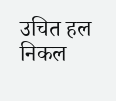उचित हल निकल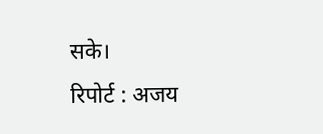सके।
रिपोर्ट : अजय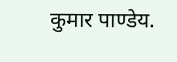कुमार पाण्डेय.